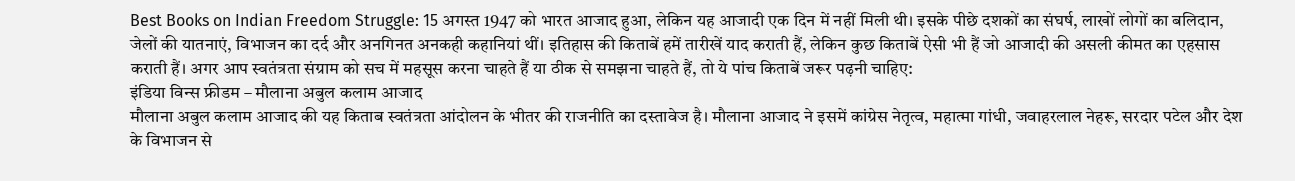Best Books on Indian Freedom Struggle: 15 अगस्त 1947 को भारत आजाद हुआ, लेकिन यह आजादी एक दिन में नहीं मिली थी। इसके पीछे दशकों का संघर्ष, लाखों लोगों का बलिदान, जेलों की यातनाएं, विभाजन का दर्द और अनगिनत अनकही कहानियां थीं। इतिहास की किताबें हमें तारीखें याद कराती हैं, लेकिन कुछ किताबें ऐसी भी हैं जो आजादी की असली कीमत का एहसास कराती हैं। अगर आप स्वतंत्रता संग्राम को सच में महसूस करना चाहते हैं या ठीक से समझना चाहते हैं, तो ये पांच किताबें जरूर पढ़नी चाहिए:
इंडिया विन्स फ्रीडम – मौलाना अबुल कलाम आजाद
मौलाना अबुल कलाम आजाद की यह किताब स्वतंत्रता आंदोलन के भीतर की राजनीति का दस्तावेज है। मौलाना आजाद ने इसमें कांग्रेस नेतृत्व, महात्मा गांधी, जवाहरलाल नेहरू, सरदार पटेल और देश के विभाजन से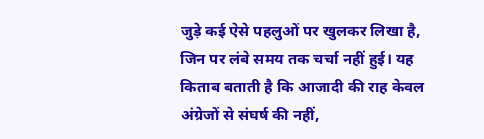जुड़े कई ऐसे पहलुओं पर खुलकर लिखा है, जिन पर लंबे समय तक चर्चा नहीं हुई। यह किताब बताती है कि आजादी की राह केवल अंग्रेजों से संघर्ष की नहीं,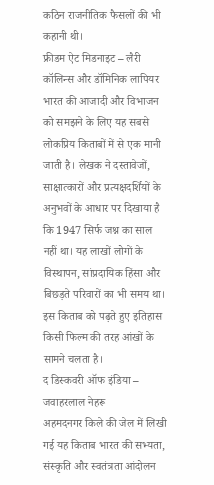कठिन राजनीतिक फैसलों की भी कहानी थी।
फ्रीडम ऐट मिडनाइट – लैरी कॉलिन्स और डॉमिनिक लापियर
भारत की आजादी और विभाजन को समझने के लिए यह सबसे लोकप्रिय किताबों में से एक मानी जाती है। लेखक ने दस्तावेजों, साक्षात्कारों और प्रत्यक्षदर्शियों के अनुभवों के आधार पर दिखाया है कि 1947 सिर्फ जश्न का साल नहीं था। यह लाखों लोगों के विस्थापन, सांप्रदायिक हिंसा और बिछड़ते परिवारों का भी समय था। इस किताब को पढ़ते हुए इतिहास किसी फिल्म की तरह आंखों के सामने चलता है।
द डिस्कवरी ऑफ इंडिया – जवाहरलाल नेहरू
अहमदनगर किले की जेल में लिखी गई यह किताब भारत की सभ्यता, संस्कृति और स्वतंत्रता आंदोलन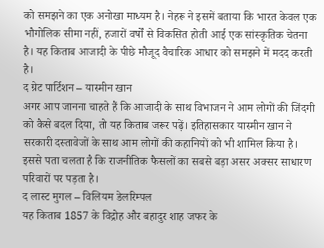को समझने का एक अनोखा माध्यम है। नेहरू ने इसमें बताया कि भारत केवल एक भौगोलिक सीमा नहीं, हजारों वर्षों से विकसित होती आई एक सांस्कृतिक चेतना है। यह किताब आजादी के पीछे मौजूद वैचारिक आधार को समझने में मदद करती है।
द ग्रेट पार्टिशन – यास्मीन खान
अगर आप जानना चाहते हैं कि आजादी के साथ विभाजन ने आम लोगों की जिंदगी को कैसे बदल दिया, तो यह किताब जरूर पढ़ें। इतिहासकार यास्मीन खान ने सरकारी दस्तावेजों के साथ आम लोगों की कहानियों को भी शामिल किया है। इससे पता चलता है कि राजनीतिक फैसलों का सबसे बड़ा असर अक्सर साधारण परिवारों पर पड़ता है।
द लास्ट मुगल – विलियम डेलरिम्पल
यह किताब 1857 के विद्रोह और बहादुर शाह जफर के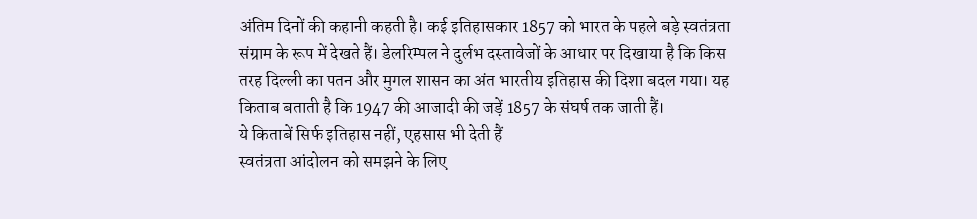अंतिम दिनों की कहानी कहती है। कई इतिहासकार 1857 को भारत के पहले बड़े स्वतंत्रता संग्राम के रूप में देखते हैं। डेलरिम्पल ने दुर्लभ दस्तावेजों के आधार पर दिखाया है कि किस तरह दिल्ली का पतन और मुगल शासन का अंत भारतीय इतिहास की दिशा बदल गया। यह किताब बताती है कि 1947 की आजादी की जड़ें 1857 के संघर्ष तक जाती हैं।
ये किताबें सिर्फ इतिहास नहीं, एहसास भी देती हैं
स्वतंत्रता आंदोलन को समझने के लिए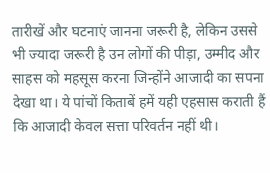तारीखें और घटनाएं जानना जरूरी है, लेकिन उससे भी ज्यादा जरूरी है उन लोगों की पीड़ा, उम्मीद और साहस को महसूस करना जिन्होंने आजादी का सपना देखा था। ये पांचों किताबें हमें यही एहसास कराती हैं कि आजादी केवल सत्ता परिवर्तन नहीं थी।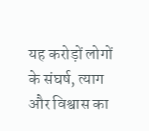यह करोड़ों लोगों के संघर्ष, त्याग और विश्वास का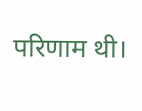परिणाम थी।